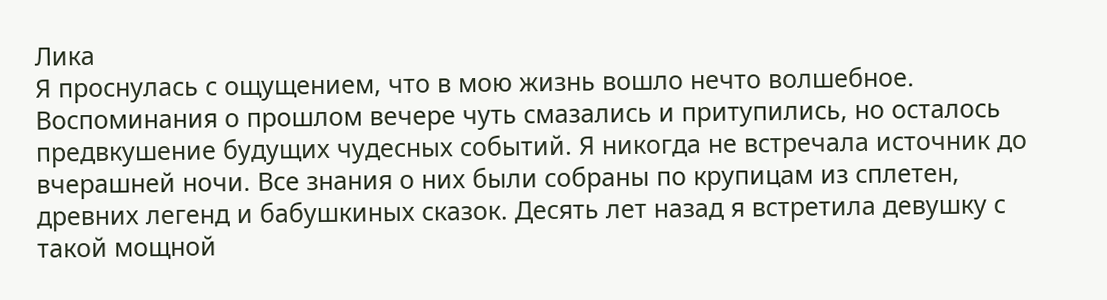Лика
Я проснулась с ощущением, что в мою жизнь вошло нечто волшебное. Воспоминания о прошлом вечере чуть смазались и притупились, но осталось предвкушение будущих чудесных событий. Я никогда не встречала источник до вчерашней ночи. Все знания о них были собраны по крупицам из сплетен, древних легенд и бабушкиных сказок. Десять лет назад я встретила девушку с такой мощной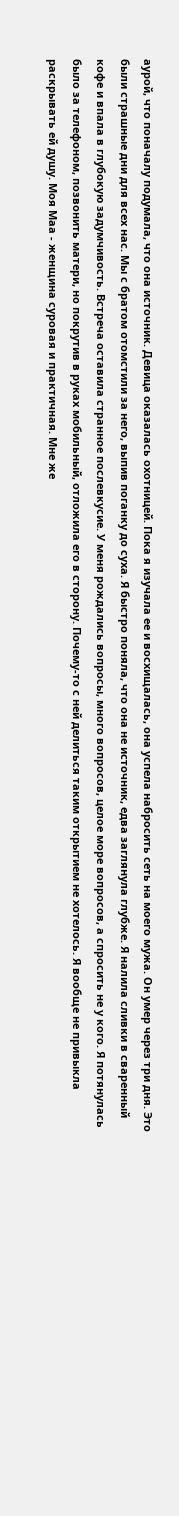аурой, что поначалу подумала, что она источник. Девица оказалась охотницей. Пока я изучала ее и восхищалась, она успела набросить сеть на моего мужа. Он умер через три дня. Это были страшные дни для всех нас. Мы с братом отомстили за него, выпив поганку до суха. Я быстро поняла, что она не источник, едва заглянула глубже. Я налила сливки в сваренный кофе и впала в глубокую задумчивость. Встреча оставила странное послевкусие. У меня рождались вопросы, много вопросов, целое море вопросов, а спросить не у кого. Я потянулась было за телефоном, позвонить матери, но покрутив в руках мобильный, отложила его в сторону. Почему-то с ней делиться таким открытием не хотелось. Я вообще не привыкла раскрывать ей душу. Моя Маа - женщина суровая и практичная. Мне же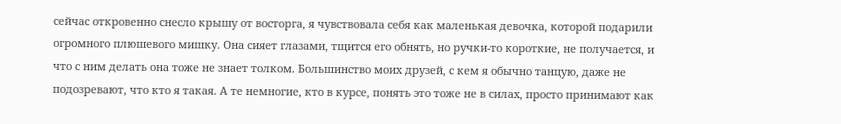сейчас откровенно снесло крышу от восторга, я чувствовала себя как маленькая девочка, которой подарили огромного плюшевого мишку. Она сияет глазами, тщится его обнять, но ручки-то короткие, не получается, и что с ним делать она тоже не знает толком. Большинство моих друзей, с кем я обычно танцую, даже не подозревают, что кто я такая. А те немногие, кто в курсе, понять это тоже не в силах, просто принимают как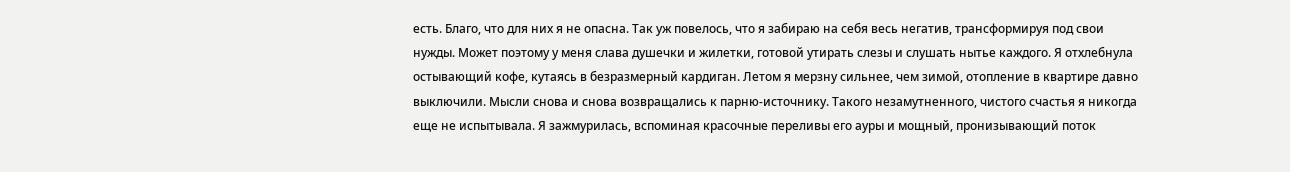есть. Благо, что для них я не опасна. Так уж повелось, что я забираю на себя весь негатив, трансформируя под свои нужды. Может поэтому у меня слава душечки и жилетки, готовой утирать слезы и слушать нытье каждого. Я отхлебнула остывающий кофе, кутаясь в безразмерный кардиган. Летом я мерзну сильнее, чем зимой, отопление в квартире давно выключили. Мысли снова и снова возвращались к парню-источнику. Такого незамутненного, чистого счастья я никогда еще не испытывала. Я зажмурилась, вспоминая красочные переливы его ауры и мощный, пронизывающий поток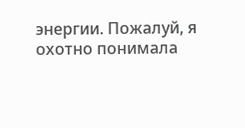энергии. Пожалуй, я охотно понимала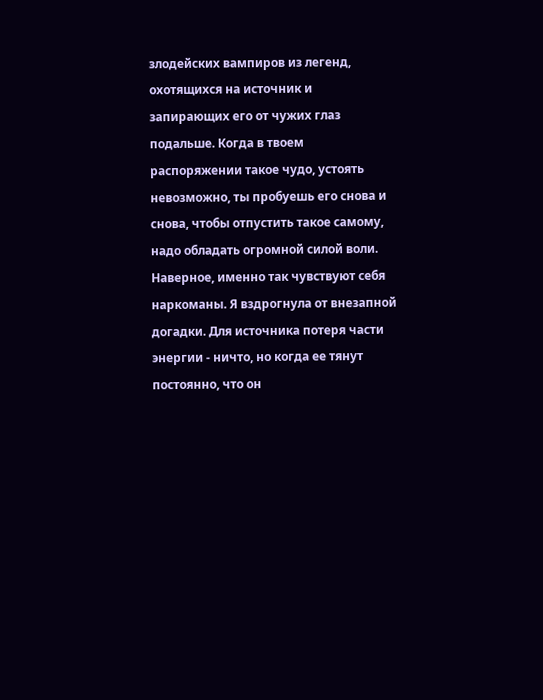злодейских вампиров из легенд, охотящихся на источник и запирающих его от чужих глаз подальше. Когда в твоем распоряжении такое чудо, устоять невозможно, ты пробуешь его снова и снова, чтобы отпустить такое самому, надо обладать огромной силой воли. Наверное, именно так чувствуют себя наркоманы. Я вздрогнула от внезапной догадки. Для источника потеря части энергии - ничто, но когда ее тянут постоянно, что он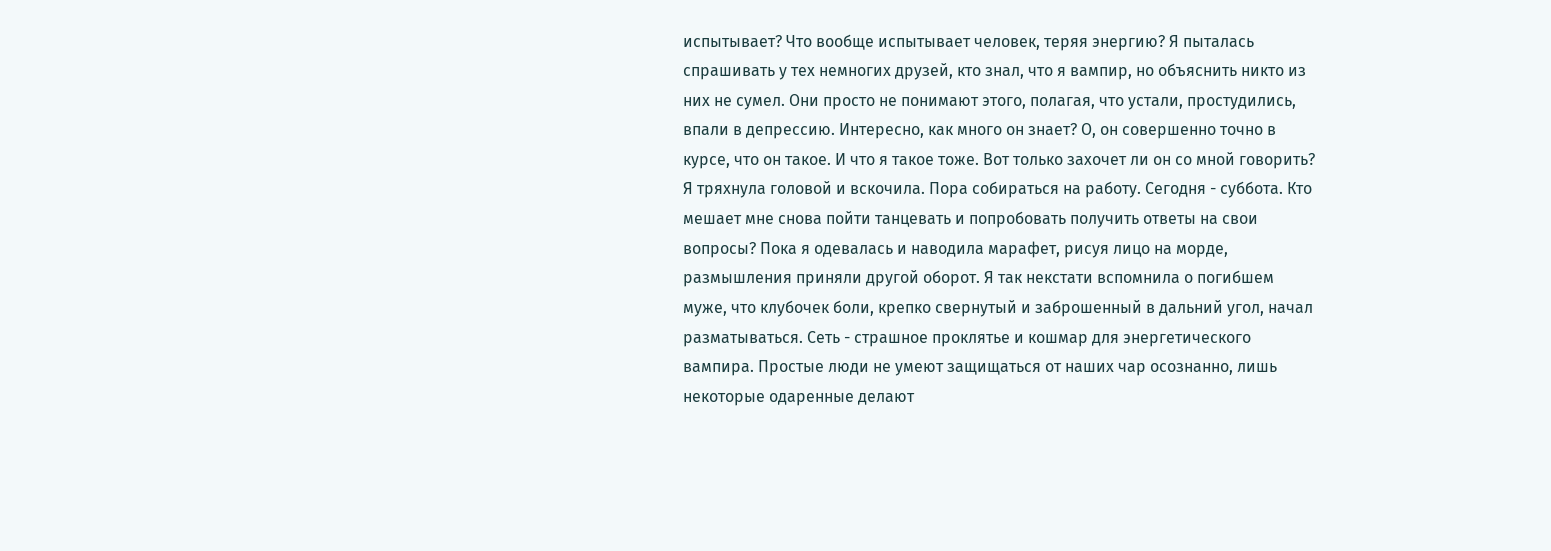испытывает? Что вообще испытывает человек, теряя энергию? Я пыталась спрашивать у тех немногих друзей, кто знал, что я вампир, но объяснить никто из них не сумел. Они просто не понимают этого, полагая, что устали, простудились, впали в депрессию. Интересно, как много он знает? О, он совершенно точно в курсе, что он такое. И что я такое тоже. Вот только захочет ли он со мной говорить? Я тряхнула головой и вскочила. Пора собираться на работу. Сегодня - суббота. Кто мешает мне снова пойти танцевать и попробовать получить ответы на свои вопросы? Пока я одевалась и наводила марафет, рисуя лицо на морде, размышления приняли другой оборот. Я так некстати вспомнила о погибшем муже, что клубочек боли, крепко свернутый и заброшенный в дальний угол, начал разматываться. Сеть - страшное проклятье и кошмар для энергетического вампира. Простые люди не умеют защищаться от наших чар осознанно, лишь некоторые одаренные делают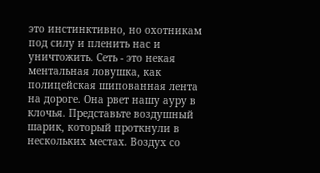это инстинктивно, но охотникам под силу и пленить нас и уничтожить. Сеть - это некая ментальная ловушка, как полицейская шипованная лента на дороге. Она рвет нашу ауру в клочья. Представьте воздушный шарик, который проткнули в нескольких местах. Воздух со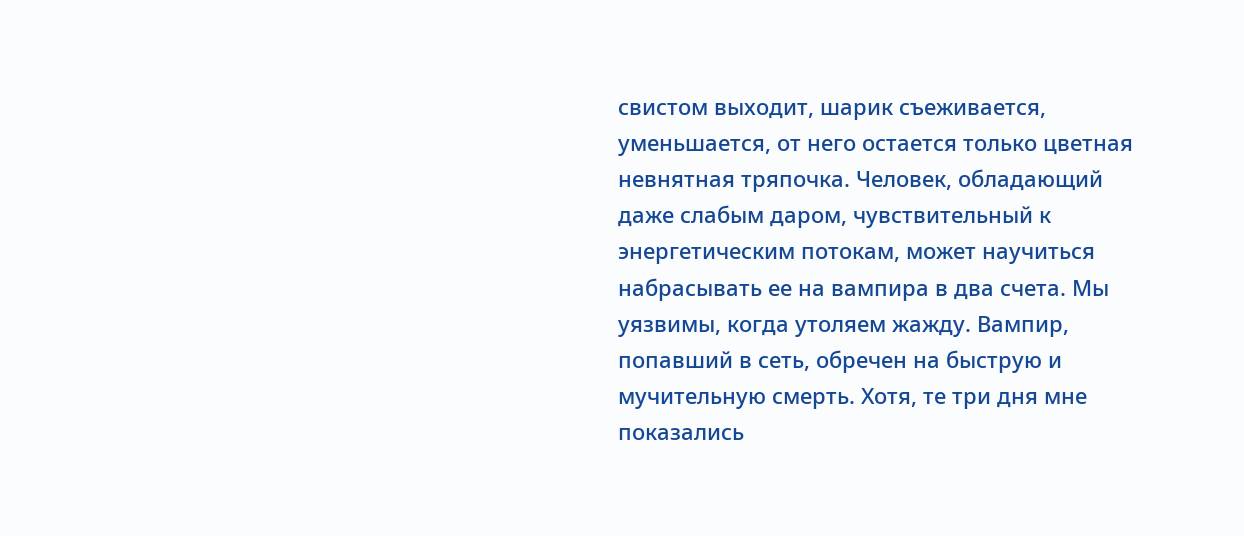свистом выходит, шарик съеживается, уменьшается, от него остается только цветная невнятная тряпочка. Человек, обладающий даже слабым даром, чувствительный к энергетическим потокам, может научиться набрасывать ее на вампира в два счета. Мы уязвимы, когда утоляем жажду. Вампир, попавший в сеть, обречен на быструю и мучительную смерть. Хотя, те три дня мне показались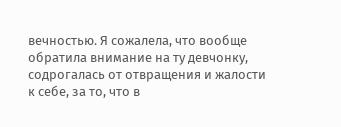вечностью. Я сожалела, что вообще обратила внимание на ту девчонку, содрогалась от отвращения и жалости к себе, за то, что в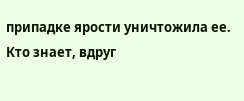припадке ярости уничтожила ее. Кто знает, вдруг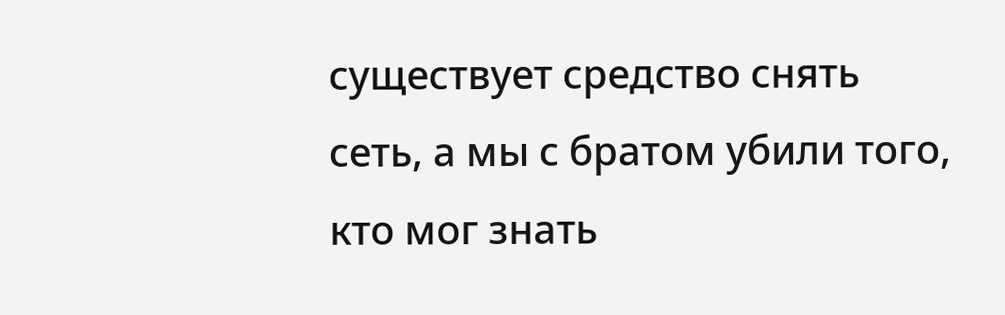существует средство снять сеть, а мы с братом убили того, кто мог знать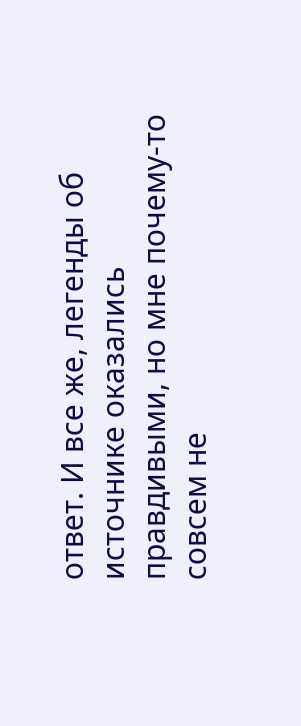ответ. И все же, легенды об источнике оказались правдивыми, но мне почему-то совсем не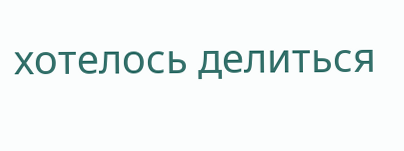хотелось делиться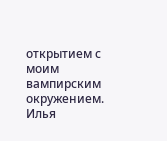открытием с моим вампирским окружением.
Илья